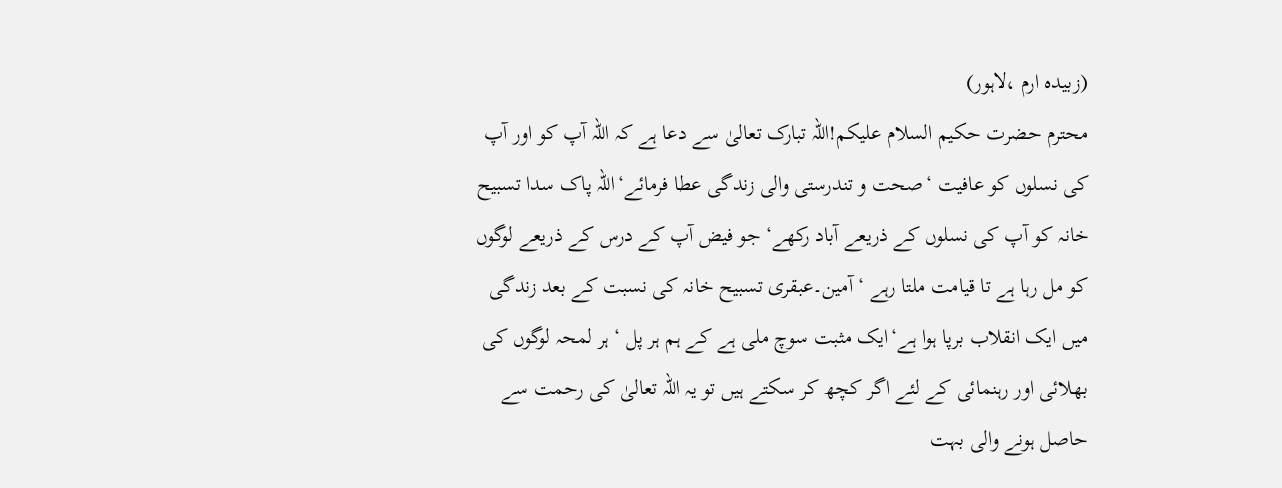(زبیدہ ارم ،لاہور)
محترم حضرت حکیم السلام علیکم!اللہ تبارک تعالیٰ سے دعا ہے کہ اللہ آپ کو اور آپ کی نسلوں کو عافیت ‘صحت و تندرستی والی زندگی عطا فرمائے‘اللہ پاک سدا تسبیح خانہ کو آپ کی نسلوں کے ذریعے آباد رکھے‘ جو فیض آپ کے درس کے ذریعے لوگوں کو مل رہا ہے تا قیامت ملتا رہے ‘ آمین۔عبقری تسبیح خانہ کی نسبت کے بعد زندگی میں ایک انقلاب برپا ہوا ہے‘ایک مثبت سوچ ملی ہے کے ہم ہر پل ‘ ہر لمحہ لوگوں کی بھلائی اور رہنمائی کے لئے اگر کچھ کر سکتے ہیں تو یہ اللہ تعالیٰ کی رحمت سے حاصل ہونے والی بہت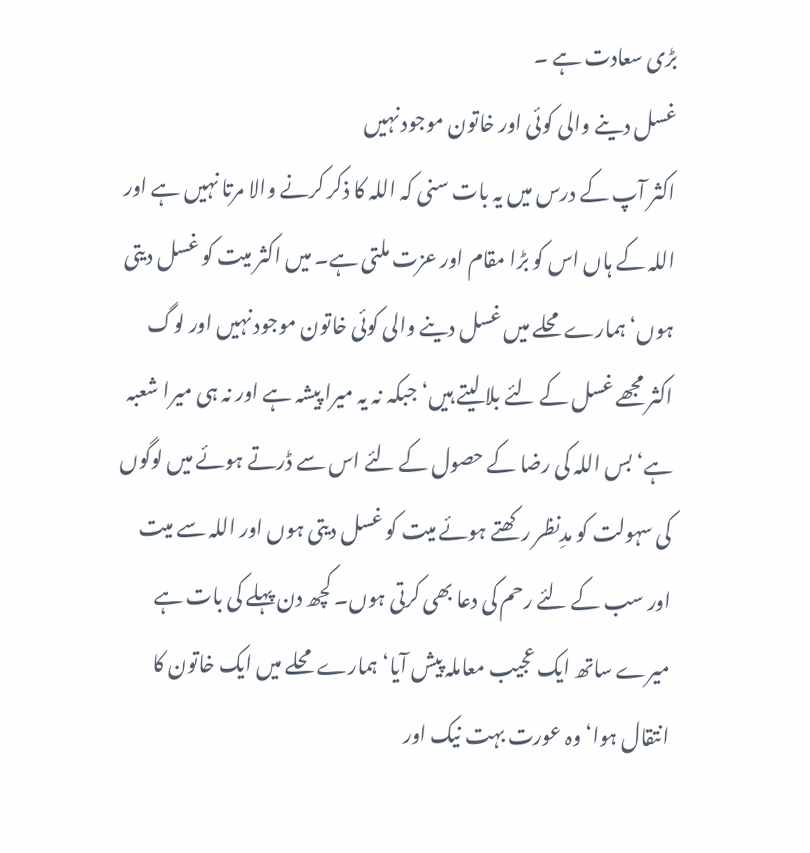بڑی سعادت ہے ۔
غسل دینے والی کوئی اور خاتون موجود نہیں
اکثر آپ کے درس میں یہ بات سنی کہ اللہ کا ذکر کرنے والا مرتا نہیں ہے اور اللہ کے ہاں اس کو بڑا مقام اور عزت ملتی ہے۔ میں اکثر میت کو غسل دیتی ہوں‘ ہمارے محلے میں غسل دینے والی کوئی خاتون موجود نہیں اور لوگ اکثر مجھے غسل کے لئے بلا لیتے ہیں‘ جبکہ نہ یہ میرا پیشہ ہے اور نہ ہی میرا شعبہ ہے‘ بس اللہ کی رضا کے حصول کے لئے اس سے ڈرتے ہوئے میں لوگوں کی سہولت کو مدِنظر رکھتے ہوئے میت کو غسل دیتی ہوں اور اللہ سے میت اور سب کے لئے رحم کی دعا بھی کرتی ہوں۔ کچھ دن پہلے کی بات ہے میرے ساتھ ایک عجیب معاملہ پیش آیا‘ ہمارے محلے میں ایک خاتون کا انتقال ہوا‘ وہ عورت بہت نیک اور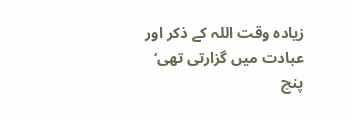زیادہ وقت اللہ کے ذکر اور عبادت میں گزارتی تھی‘ پنچ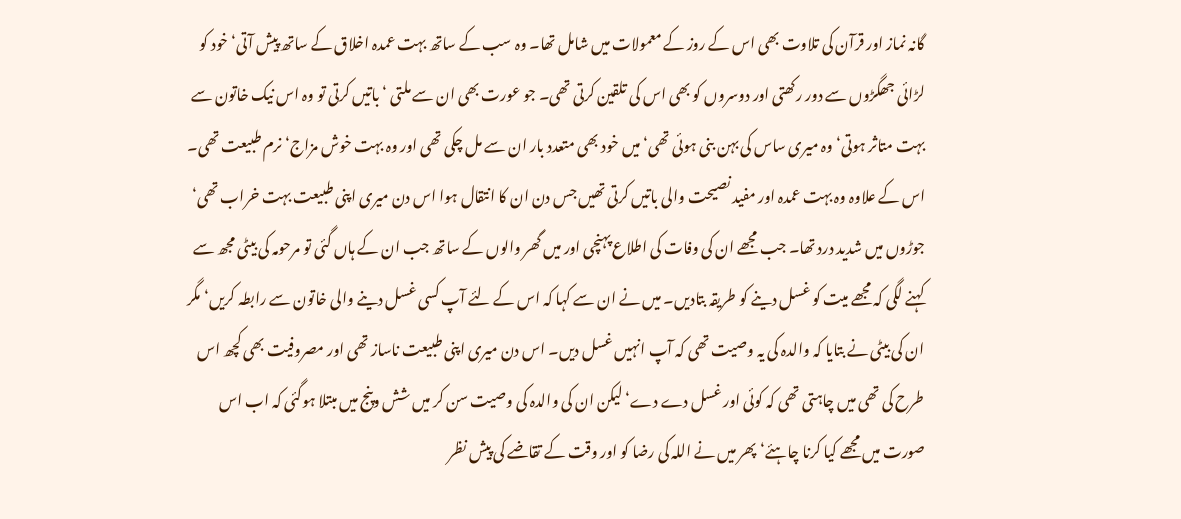گانہ نماز اور قرآن کی تلاوت بھی اس کے روز کے معمولات میں شامل تھا۔ وہ سب کے ساتھ بہت عمدہ اخلاق کے ساتھ پیش آتی‘ خود کو لڑائی جھگڑوں سے دور رکھتی اور دوسروں کو بھی اس کی تلقین کرتی تھی۔ جو عورت بھی ان سے ملتی ‘باتیں کرتی تو وہ اس نیک خاتون سے بہت متاثر ہوتی‘ وہ میری ساس کی بہن بنی ہوئی تھی‘ میں خود بھی متعدد بار ان سے مل چکی تھی اور وہ بہت خوش مزاج‘ نرم طبیعت تھی۔ اس کے علاوہ وہ بہت عمدہ اور مفید نصیحت والی باتیں کرتی تھیں جس دن ان کا انتقال ہوا اس دن میری اپنی طبیعت بہت خراب تھی‘ جوڑوں میں شدید درد تھا۔ جب مجھے ان کی وفات کی اطلاع پہنچی اور میں گھر والوں کے ساتھ جب ان کے ہاں گئی تو مرحومہ کی بیٹی مجھ سے کہنے لگی کہ مجھے میت کو غسل دینے کو طریقہ بتادیں۔ میں نے ان سے کہا کہ اس کے لئے آپ کسی غسل دینے والی خاتون سے رابطہ کریں‘ مگر ان کی بیٹی نے بتایا کہ والدہ کی یہ وصیت تھی کہ آپ انہیں غسل دیں۔ اس دن میری اپنی طبیعت ناساز تھی اور مصروفیت بھی کچھ اس طرح کی تھی میں چاہتی تھی کہ کوئی اور غسل دے دے‘ لیکن ان کی والدہ کی وصیت سن کر میں شش وپنج میں مبتلا ہوگئی کہ اب اس صورت میں مجھے کیا کرنا چاہئے‘ پھر میں نے اللہ کی رضا کو اور وقت کے تقاضے کی پیش نظر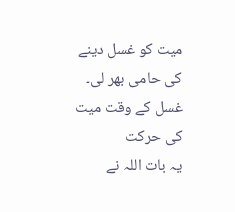میت کو غسل دینے کی حامی بھر لی۔
غسل کے وقت میت کی حرکت
یہ بات اللہ نے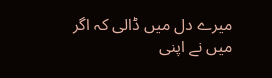میرے دل میں ڈالی کہ اگر میں نے اپنی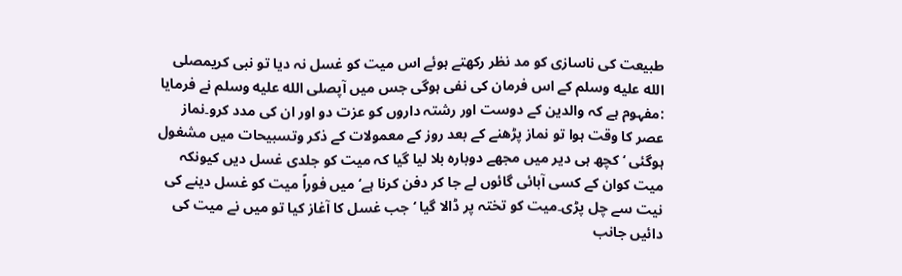طبیعت کی ناسازی کو مد نظر رکھتے ہوئے اس میت کو غسل نہ دیا تو نبی کریمصلى الله عليه وسلم کے اس فرمان کی نفی ہوگی جس میں آپصلى الله عليه وسلم نے فرمایا :مفہوم ہے کہ والدین کے دوست اور رشتہ داروں کو عزت دو اور ان کی مدد کرو۔نماز عصر کا وقت ہوا تو نماز پڑھنے کے بعد روز کے معمولات کے ذکر وتسبیحات میں مشغول ہوگئی ‘ کچھ ہی دیر میں مجھے دوبارہ بلا لیا گیا کہ میت کو جلدی غسل دیں کیونکہ میت کوان کے کسی آبائی گائوں لے جا کر دفن کرنا ہے‘ میں فوراً میت کو غسل دینے کی نیت سے چل پڑی۔میت کو تختہ پر ڈالا گیا ‘ جب غسل کا آغاز کیا تو میں نے میت کی دائیں جانب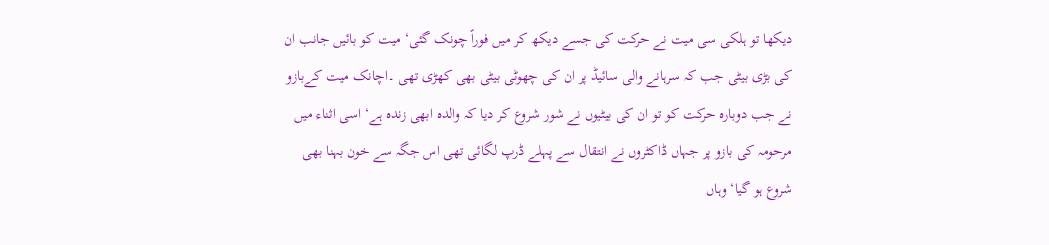دیکھا تو ہلکی سی میت نے حرکت کی جسے دیکھ کر میں فوراً چونک گئی‘ میت کو بائیں جانب ان کی بڑی بیٹی جب کہ سرہانے والی سائیڈ پر ان کی چھوٹی بیٹی بھی کھڑی تھی ۔اچانک میت کےبازو نے جب دوبارہ حرکت کو تو ان کی بیٹیوں نے شور شروع کر دیا کہ والدہ ابھی زندہ ہے‘ اسی اثناء میں مرحومہ کی بازو پر جہاں ڈاکٹروں نے انتقال سے پہلے ڈرپ لگائی تھی اس جگہ سے خون بہنا بھی شروع ہو گیا‘ وہاں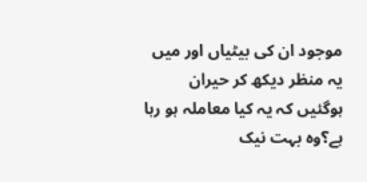موجود ان کی بیٹیاں اور میں یہ منظر دیکھ کر حیران ہوگئیں کہ یہ کیا معاملہ ہو رہا ہے؟وہ بہت نیک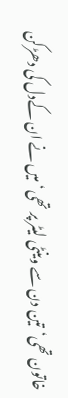خاتون تھی‘تین دن سے وینٹی لیٹر پر تھی‘میں نے ان کےدل کی دھڑکن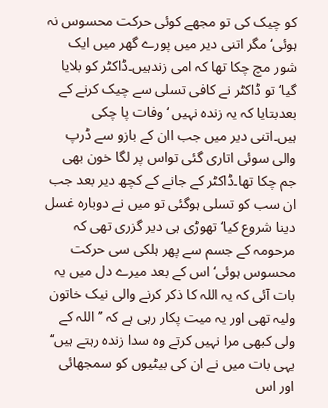کو چیک کی تو مجھے کوئی حرکت محسوس نہ ہوئی‘ مگر اتنی دیر میں پورے گھر میں ایک شور مچ چکا تھا کہ امی زندہیں۔ڈاکٹر کو بلایا گیا‘تو ڈاکٹر نے کافی تسلی سے چیک کرنے کے بعدبتایا کہ یہ زندہ نہیں ‘وفات پا چکی ہیں۔اتنی دیر میں جب اان کے بازو سے ڈرپ والی سوئی اتاری گئی تواس پر لگا خون بھی جم چکا تھا۔ڈاکٹر کے جانے کے کچھ دیر بعد جب ان سب کو تسلی ہوگئی تو میں نے دوبارہ غسل دینا شروع کیا‘تھوڑی ہی دیر گزری تھی کہ مرحومہ کے جسم سے پھر ہلکی سی حرکت محسوس ہوئی‘ اس کے بعد میرے دل میں یہ بات آئی کہ یہ اللہ کا ذکر کرنے والی نیک خاتون ولیہ تھی اور یہ میت پکار رہی ہے کہ ’’اللہ کے ولی کبھی مرا نہیں کرتے وہ سدا زندہ رہتے ہیں‘‘ یہی بات میں نے ان کی بیٹیوں کو سمجھائی اور اس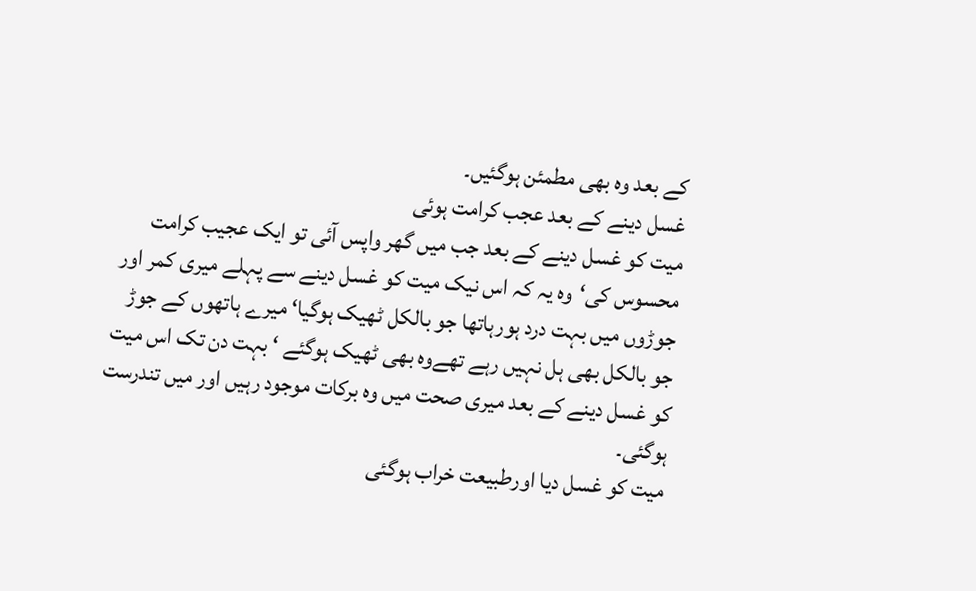کے بعد وہ بھی مطمئن ہوگئیں۔
غسل دینے کے بعد عجب کرامت ہوئی
میت کو غسل دینے کے بعد جب میں گھر واپس آئی تو ایک عجیب کرامت محسوس کی‘وہ یہ کہ اس نیک میت کو غسل دینے سے پہلے میری کمر اور جوڑوں میں بہت درد ہورہاتھا جو بالکل ٹھیک ہوگیا‘ میرے ہاتھوں کے جوڑ جو بالکل بھی ہل نہیں رہے تھےوہ بھی ٹھیک ہوگئے ‘ بہت دن تک اس میت کو غسل دینے کے بعد میری صحت میں وہ برکات موجود رہیں اور میں تندرست ہوگئی۔
میت کو غسل دیا اورطبیعت خراب ہوگئی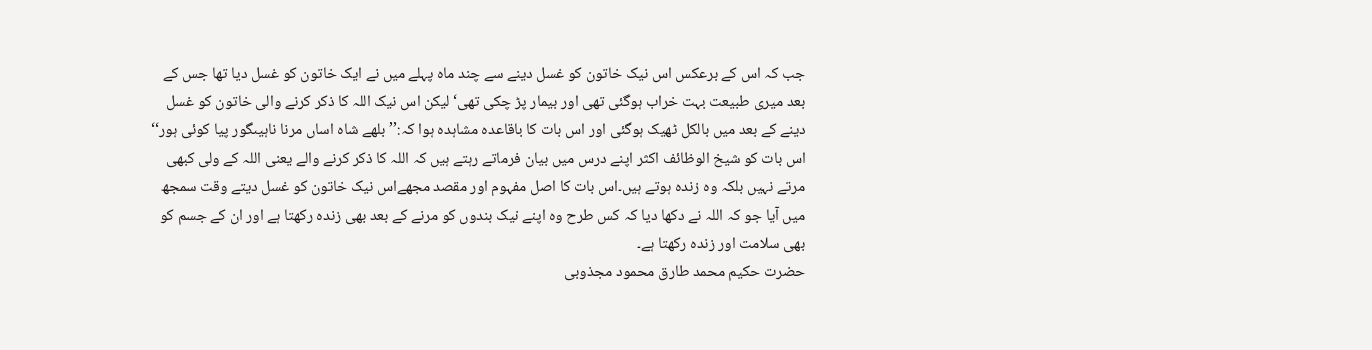جب کہ اس کے برعکس اس نیک خاتون کو غسل دینے سے چند ماہ پہلے میں نے ایک خاتون کو غسل دیا تھا جس کے بعد میری طبیعت بہت خراب ہوگئی تھی اور بیمار پڑ چکی تھی‘لیکن اس نیک اللہ کا ذکر کرنے والی خاتون کو غسل دینے کے بعد میں بالکل ٹھیک ہوگئی اور اس بات کا باقاعدہ مشاہدہ ہوا کہ:’’بلھے شاہ اساں مرنا ناہیںگور پیا کوئی ہور‘‘ اس بات کو شیخ الوظائف اکثر اپنے درس میں بیان فرماتے رہتے ہیں کہ اللہ کا ذکر کرنے والے یعنی اللہ کے ولی کبھی مرتے نہیں بلکہ وہ زندہ ہوتے ہیں۔اس بات کا اصل مفہوم اور مقصد مجھےاس نیک خاتون کو غسل دیتے وقت سمجھ میں آیا جو کہ اللہ نے دکھا دیا کہ کس طرح وہ اپنے نیک بندوں کو مرنے کے بعد بھی زندہ رکھتا ہے اور ان کے جسم کو بھی سلامت اور زندہ رکھتا ہے۔
حضرت حکیم محمد طارق محمود مجذوبی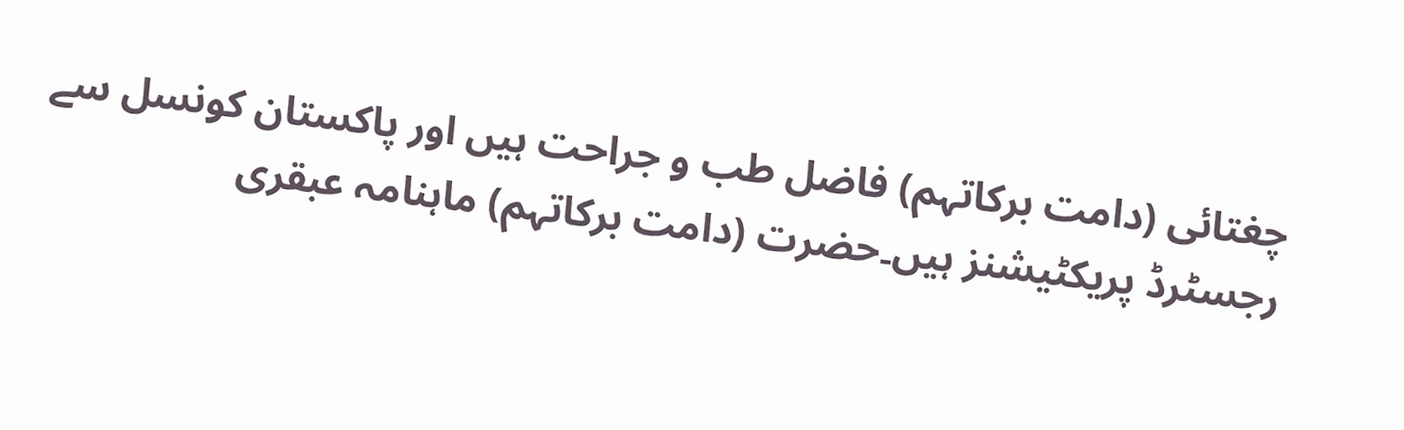چغتائی (دامت برکاتہم) فاضل طب و جراحت ہیں اور پاکستان کونسل سے رجسٹرڈ پریکٹیشنز ہیں۔حضرت (دامت برکاتہم) ماہنامہ عبقری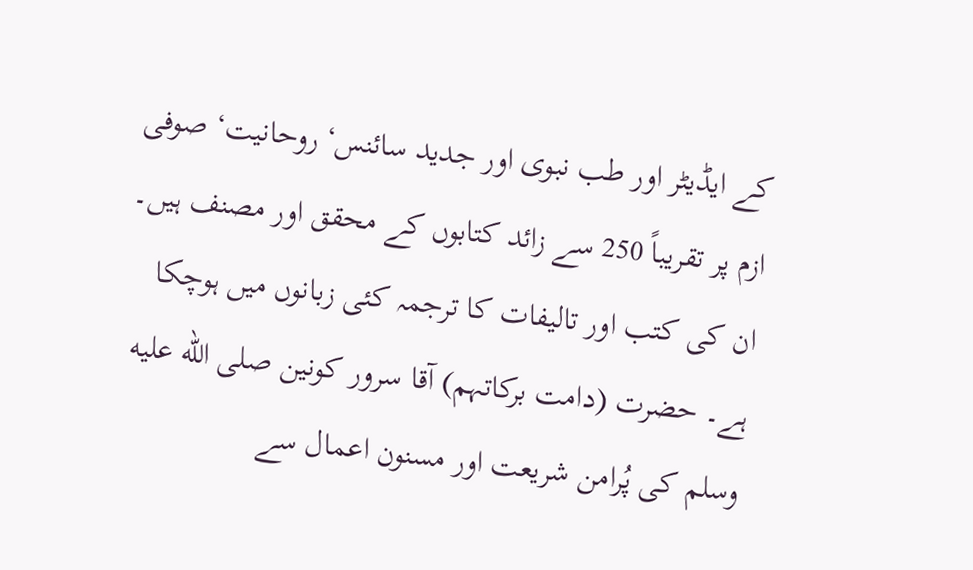کے ایڈیٹر اور طب نبوی اور جدید سائنس‘ روحانیت‘ صوفی ازم پر تقریباً 250 سے زائد کتابوں کے محقق اور مصنف ہیں۔ ان کی کتب اور تالیفات کا ترجمہ کئی زبانوں میں ہوچکا ہے۔ حضرت (دامت برکاتہم) آقا سرور کونین صلى الله عليه وسلم کی پُرامن شریعت اور مسنون اعمال سے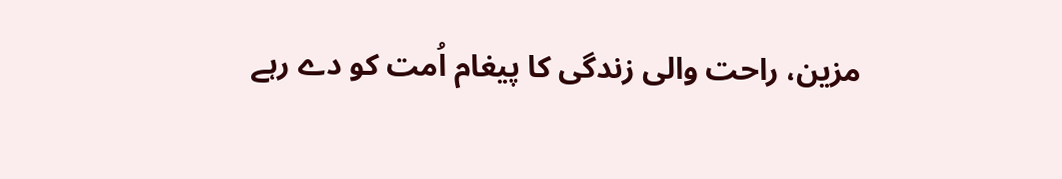مزین، راحت والی زندگی کا پیغام اُمت کو دے رہے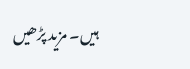ہیں۔ مزید پڑھیں